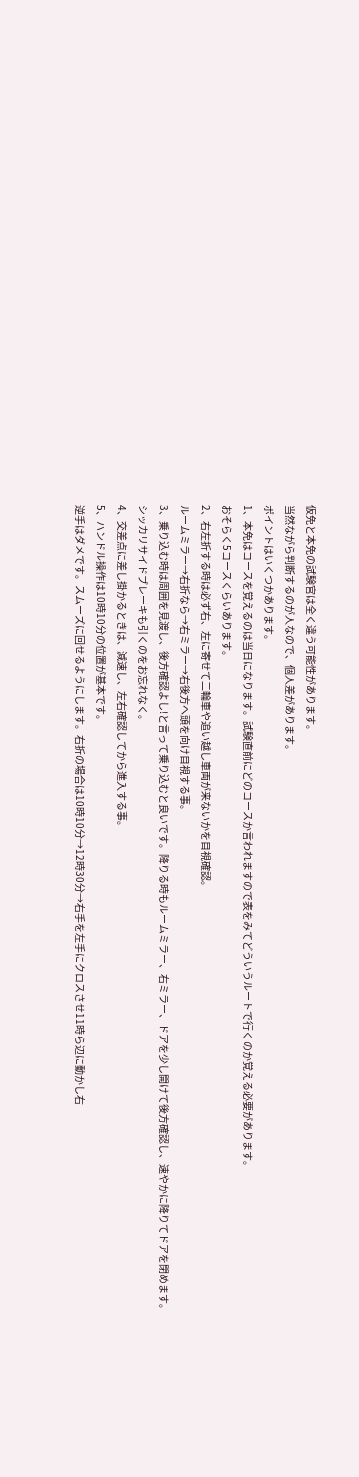仮免と本免の試験官は全く違う可能性があります。
当然ながら判断するのが人なので、個人差があります。
ポイントはいくつかあります。
1、本免はコースを覚えるのは当日になります。試験直前にどのコースか言われますので表をみてどういうルートで行くのか覚える必要があります。
おそらく5コースくらいあります。
2、右左折する時は必ず右、左に寄せて二輪車や追い越し車両が来ないかを目視確認。
ルームミラー→右折なら→右ミラー→右後方へ頭を向け目視する事。
3、乗り込む時は周囲を見渡し、後方確認よし!と言って乗り込むと良いです。降りる時もルームミラー、右ミラー、ドアを少し開けて後方確認し、速やかに降りてドアを閉めます。シッカリサイドブレーキも引くのをお忘れなく。
4、交差点に差し掛かるときは、減速し、左右確認してから進入する事。
5、ハンドル操作は10時10分の位置が基本です。
逆手はダメです。スムーズに回せるようにします。右折の場合は10時10分→12時30分→右手を左手にクロスさせ11時ら辺に動かし右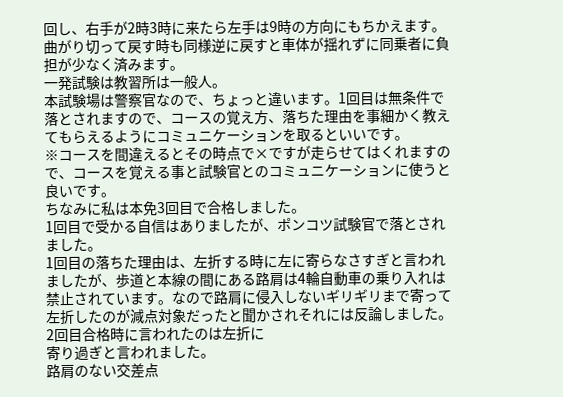回し、右手が2時3時に来たら左手は9時の方向にもちかえます。
曲がり切って戻す時も同様逆に戻すと車体が揺れずに同乗者に負担が少なく済みます。
一発試験は教習所は一般人。
本試験場は警察官なので、ちょっと違います。1回目は無条件で落とされますので、コースの覚え方、落ちた理由を事細かく教えてもらえるようにコミュニケーションを取るといいです。
※コースを間違えるとその時点で×ですが走らせてはくれますので、コースを覚える事と試験官とのコミュニケーションに使うと良いです。
ちなみに私は本免3回目で合格しました。
1回目で受かる自信はありましたが、ポンコツ試験官で落とされました。
1回目の落ちた理由は、左折する時に左に寄らなさすぎと言われましたが、歩道と本線の間にある路肩は4輪自動車の乗り入れは禁止されています。なので路肩に侵入しないギリギリまで寄って左折したのが減点対象だったと聞かされそれには反論しました。
2回目合格時に言われたのは左折に
寄り過ぎと言われました。
路肩のない交差点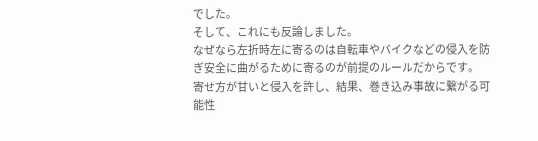でした。
そして、これにも反論しました。
なぜなら左折時左に寄るのは自転車やバイクなどの侵入を防ぎ安全に曲がるために寄るのが前提のルールだからです。
寄せ方が甘いと侵入を許し、結果、巻き込み事故に繋がる可能性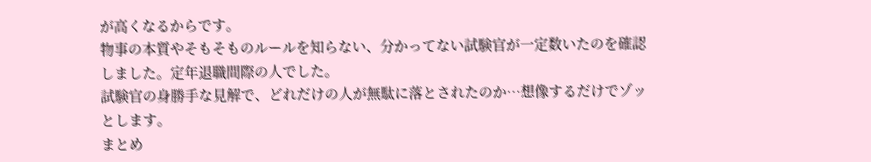が高くなるからです。
物事の本質やそもそものルールを知らない、分かってない試験官が一定数いたのを確認しました。定年退職間際の人でした。
試験官の身勝手な見解で、どれだけの人が無駄に落とされたのか…想像するだけでゾッとします。
まとめ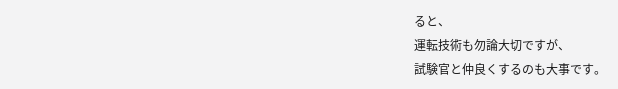ると、
運転技術も勿論大切ですが、
試験官と仲良くするのも大事です。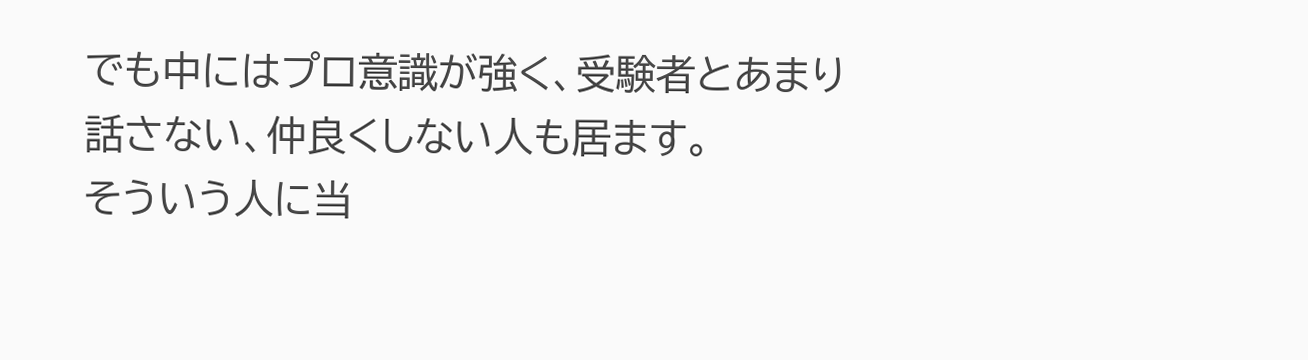でも中にはプロ意識が強く、受験者とあまり話さない、仲良くしない人も居ます。
そういう人に当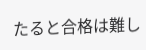たると合格は難し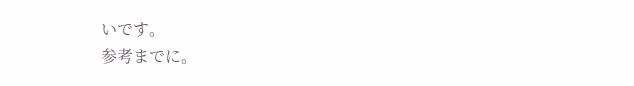いです。
参考までに。